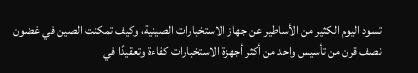تسود اليوم الكثير من الأساطير عن جهاز الاستخبارات الصينية، وكيف تمكنت الصين في غضون نصف قرن من تأسيس واحد من أكثر أجهزة الاستخبارات كفاءة وتعقيدًا في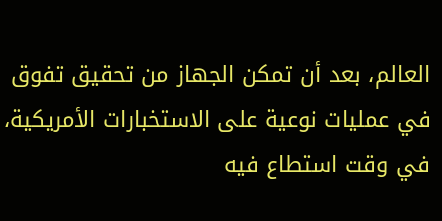العالم، بعد أن تمكن الجهاز من تحقيق تفوق في عمليات نوعية على الاستخبارات الأمريكية، في وقت استطاع فيه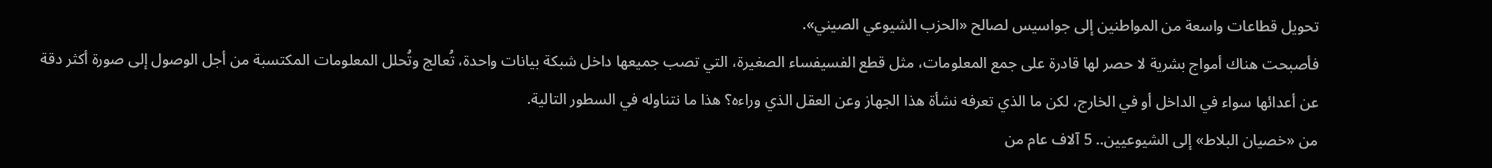تحويل قطاعات واسعة من المواطنين إلى جواسيس لصالح «الحزب الشيوعي الصيني».
فأصبحت هناك أمواج بشرية لا حصر لها قادرة على جمع المعلومات، مثل قطع الفسيفساء الصغيرة، التي تصب جميعها داخل شبكة بيانات واحدة، تُعالج وتُحلل المعلومات المكتسبة من أجل الوصول إلى صورة أكثر دقة عن أعدائها سواء في الداخل أو في الخارج، لكن ما الذي تعرفه نشأة هذا الجهاز وعن العقل الذي وراءه؟ هذا ما نتناوله في السطور التالية.
من «خصيان البلاط» إلى الشيوعيين.. 5 آلاف عام من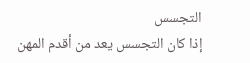التجسس
إذا كان التجسس يعد من أقدم المهن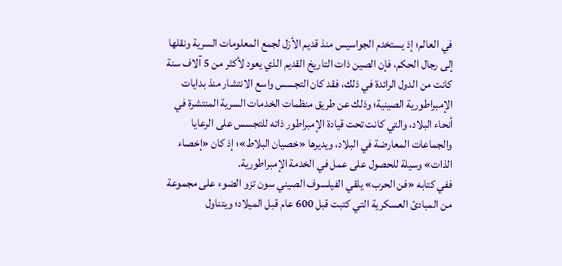في العالم؛ إذ يستخدم الجواسيس منذ قديم الأزل لجمع المعلومات السرية ونقلها إلى رجال الحكم، فإن الصين ذات التاريخ القديم الذي يعود لأكثر من 5 آلاف سنة كانت من الدول الرائدة في ذلك، فقد كان التجسس واسع الانتشار منذ بدايات الإمبراطورية الصينية؛ وذلك عن طريق منظمات الخدمات السرية المنتشرة في أنحاء البلاد، والتي كانت تحت قيادة الإمبراطور ذاته للتجسس على الرعايا والجماعات المعارضة في البلاد، ويديرها «خصيان البلاط»؛ إذ كان «إخصاء الذات» وسيلة للحصول على عمل في الخدمة الإمبراطورية.
ففي كتابه «فن الحرب» يلقي الفيلسوف الصيني سون تزو الضوء على مجموعة من المبادئ العسكرية التي كتبت قبل 600 عام قبل الميلاد؛ ويتناول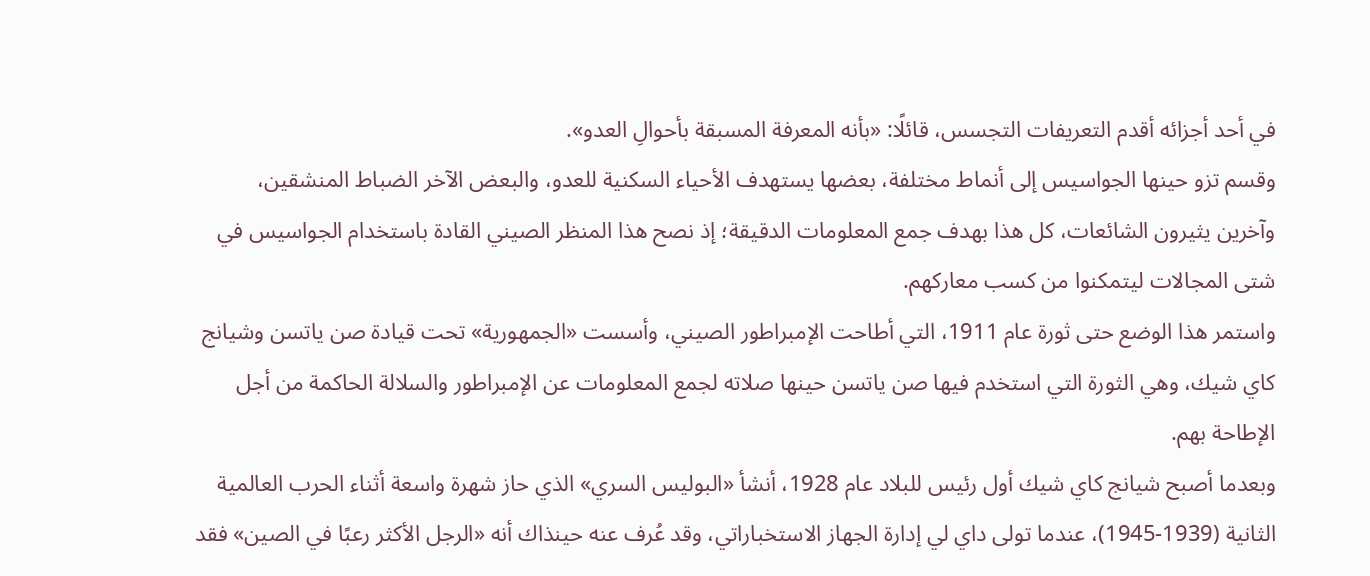في أحد أجزائه أقدم التعريفات التجسس، قائلًا: «بأنه المعرفة المسبقة بأحوالِ العدو».
وقسم تزو حينها الجواسيس إلى أنماط مختلفة، بعضها يستهدف الأحياء السكنية للعدو، والبعض الآخر الضباط المنشقين، وآخرين يثيرون الشائعات، كل هذا بهدف جمع المعلومات الدقيقة؛ إذ نصح هذا المنظر الصيني القادة باستخدام الجواسيس في شتى المجالات ليتمكنوا من كسب معاركهم.
واستمر هذا الوضع حتى ثورة عام 1911، التي أطاحت الإمبراطور الصيني، وأسست «الجمهورية» تحت قيادة صن ياتسن وشيانج كاي شيك، وهي الثورة التي استخدم فيها صن ياتسن حينها صلاته لجمع المعلومات عن الإمبراطور والسلالة الحاكمة من أجل الإطاحة بهم.
وبعدما أصبح شيانج كاي شيك أول رئيس للبلاد عام 1928، أنشأ «البوليس السري» الذي حاز شهرة واسعة أثناء الحرب العالمية الثانية (1939-1945)، عندما تولى داي لي إدارة الجهاز الاستخباراتي، وقد عُرف عنه حينذاك أنه «الرجل الأكثر رعبًا في الصين» فقد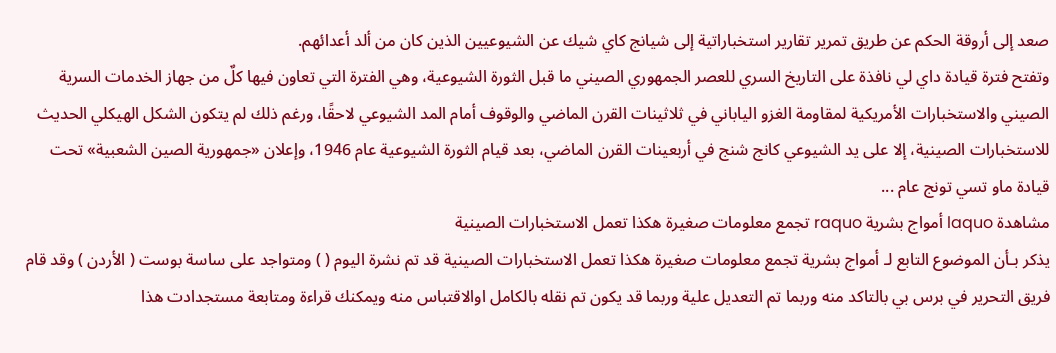صعد إلى أروقة الحكم عن طريق تمرير تقارير استخباراتية إلى شيانج كاي شيك عن الشيوعيين الذين كان من ألد أعدائهم.
وتفتح فترة قيادة داي لي نافذة على التاريخ السري للعصر الجمهوري الصيني ما قبل الثورة الشيوعية، وهي الفترة التي تعاون فيها كلٌ من جهاز الخدمات السرية الصيني والاستخبارات الأمريكية لمقاومة الغزو الياباني في ثلاثينات القرن الماضي والوقوف أمام المد الشيوعي لاحقًا، ورغم ذلك لم يتكون الشكل الهيكلي الحديث للاستخبارات الصينية، إلا على يد الشيوعي كانج شنج في أربعينات القرن الماضي، بعد قيام الثورة الشيوعية عام 1946، وإعلان «جمهورية الصين الشعبية» تحت قيادة ماو تسي تونج عام ...
مشاهدة laquo أمواج بشرية raquo تجمع معلومات صغيرة هكذا تعمل الاستخبارات الصينية
يذكر بـأن الموضوع التابع لـ أمواج بشرية تجمع معلومات صغيرة هكذا تعمل الاستخبارات الصينية قد تم نشرة اليوم ( ) ومتواجد على ساسة بوست ( الأردن ) وقد قام فريق التحرير في برس بي بالتاكد منه وربما تم التعديل علية وربما قد يكون تم نقله بالكامل اوالاقتباس منه ويمكنك قراءة ومتابعة مستجدادت هذا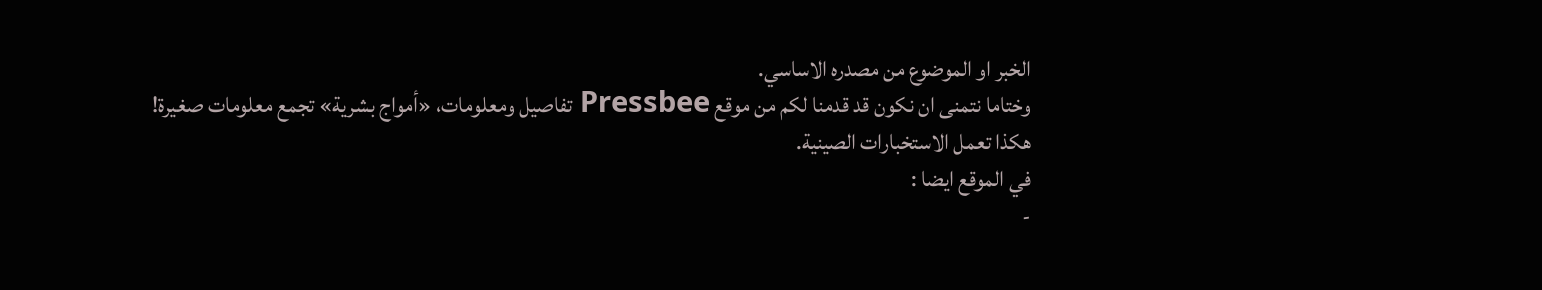الخبر او الموضوع من مصدره الاساسي.
وختاما نتمنى ان نكون قد قدمنا لكم من موقع Pressbee تفاصيل ومعلومات، «أمواج بشرية» تجمع معلومات صغيرة! هكذا تعمل الاستخبارات الصينية.
في الموقع ايضا :
-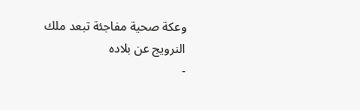وعكة صحية مفاجئة تبعد ملك النرويج عن بلاده
-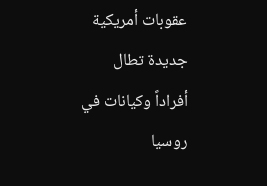عقوبات أمريكية جديدة تطال أفراداً وكيانات في روسيا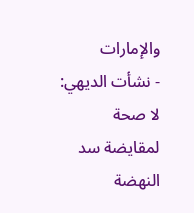والإمارات
- نشأت الديهي: لا صحة لمقايضة سد النهضة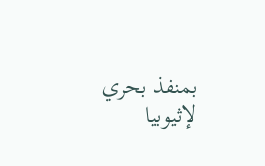بمنفذ بحري لإثيوبيا